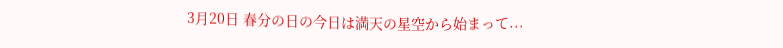3月20日 春分の日の今日は満天の星空から始まって...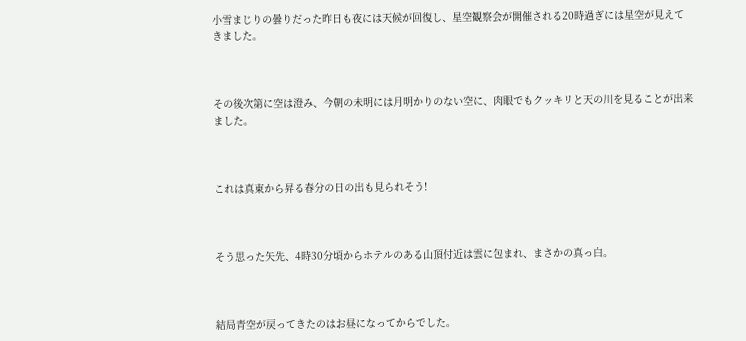小雪まじりの曇りだった昨日も夜には天候が回復し、星空観察会が開催される20時過ぎには星空が見えてきました。



その後次第に空は澄み、今朝の未明には月明かりのない空に、肉眼でもクッキリと天の川を見ることが出来ました。



これは真東から昇る春分の日の出も見られそう!



そう思った矢先、4時30分頃からホテルのある山頂付近は雲に包まれ、まさかの真っ白。



結局青空が戻ってきたのはお昼になってからでした。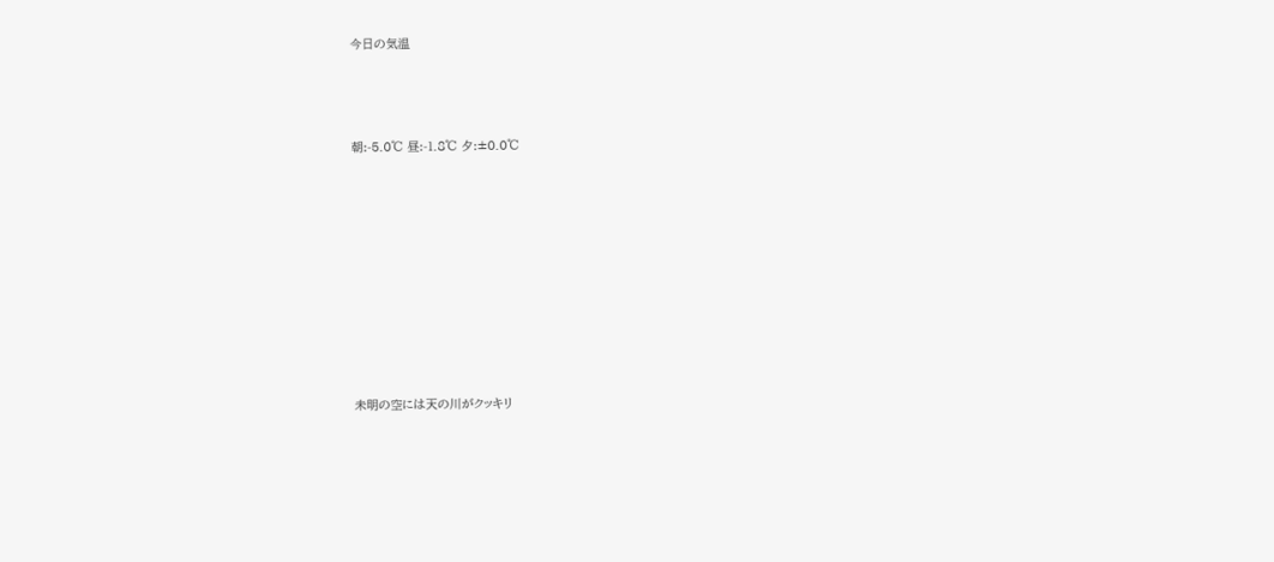今日の気温



朝:-5.0℃ 昼:-1.8℃ 夕:±0.0℃









未明の空には天の川がクッキリ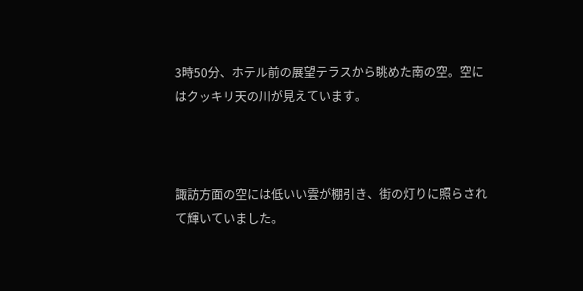3時50分、ホテル前の展望テラスから眺めた南の空。空にはクッキリ天の川が見えています。



諏訪方面の空には低いい雲が棚引き、街の灯りに照らされて輝いていました。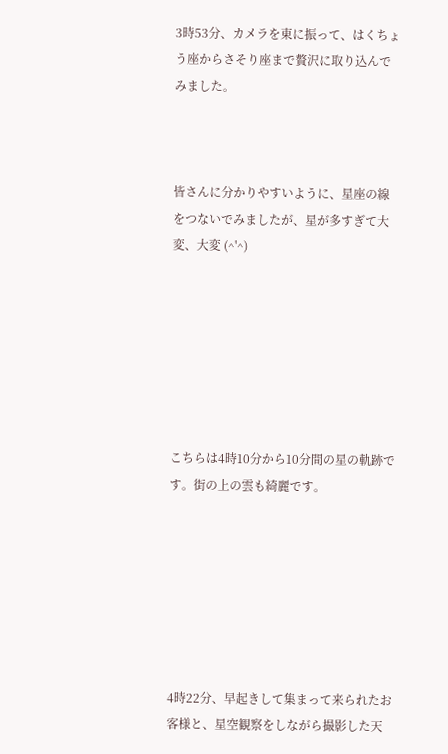3時53分、カメラを東に振って、はくちょう座からさそり座まで贅沢に取り込んでみました。



皆さんに分かりやすいように、星座の線をつないでみましたが、星が多すぎて大変、大変 (^'^)







こちらは4時10分から10分間の星の軌跡です。街の上の雲も綺麗です。







4時22分、早起きして集まって来られたお客様と、星空観察をしながら撮影した天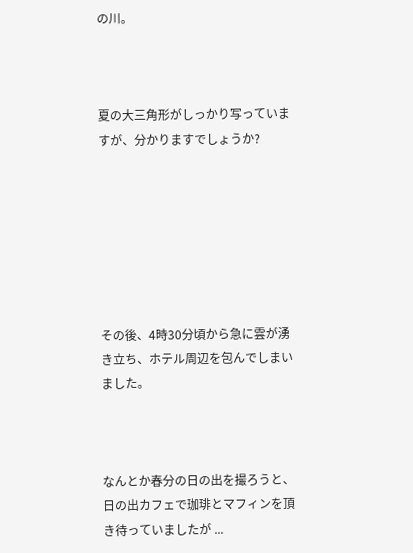の川。



夏の大三角形がしっかり写っていますが、分かりますでしょうか?







その後、4時30分頃から急に雲が湧き立ち、ホテル周辺を包んでしまいました。



なんとか春分の日の出を撮ろうと、日の出カフェで珈琲とマフィンを頂き待っていましたが ...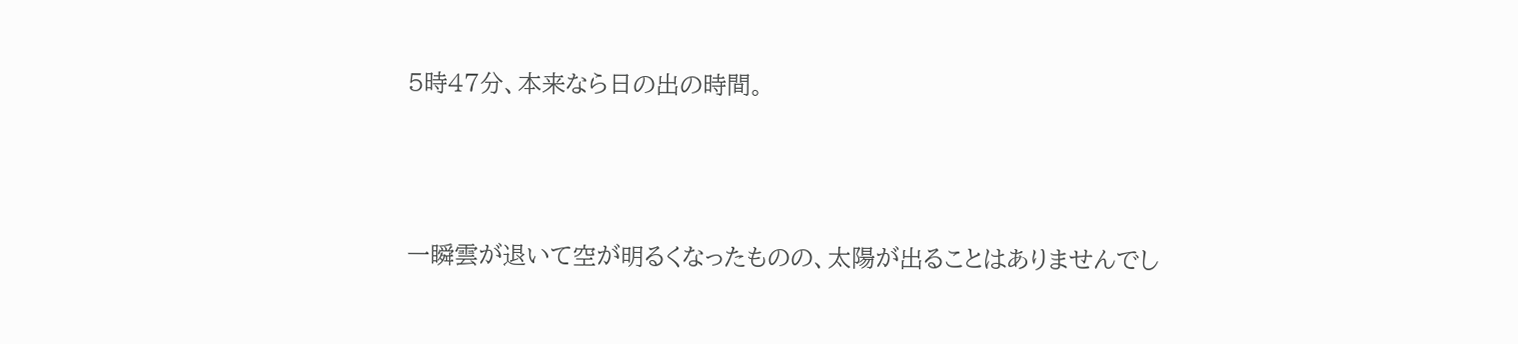5時47分、本来なら日の出の時間。



一瞬雲が退いて空が明るくなったものの、太陽が出ることはありませんでし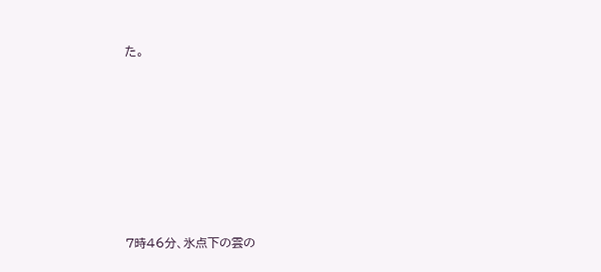た。







7時46分、氷点下の雲の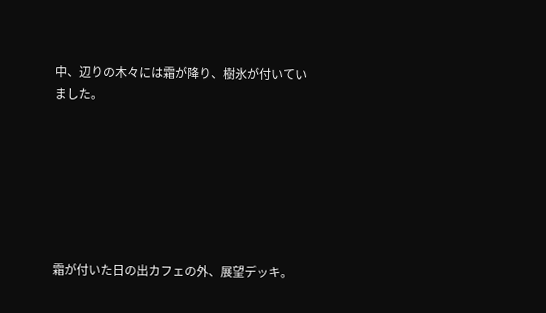中、辺りの木々には霜が降り、樹氷が付いていました。







霜が付いた日の出カフェの外、展望デッキ。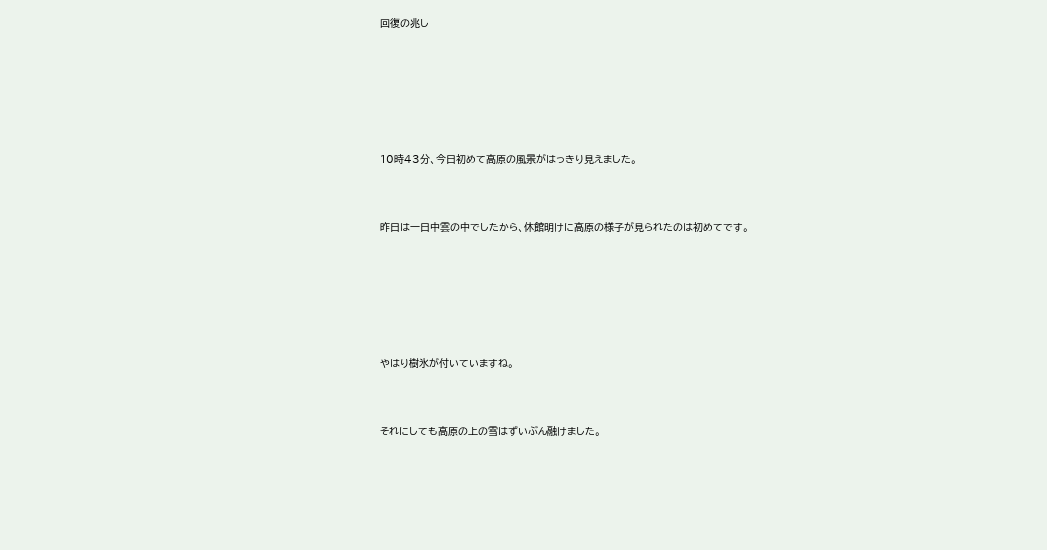回復の兆し







10時43分、今日初めて高原の風景がはっきり見えました。



昨日は一日中雲の中でしたから、休館明けに高原の様子が見られたのは初めてです。







やはり樹氷が付いていますね。



それにしても高原の上の雪はずいぶん融けました。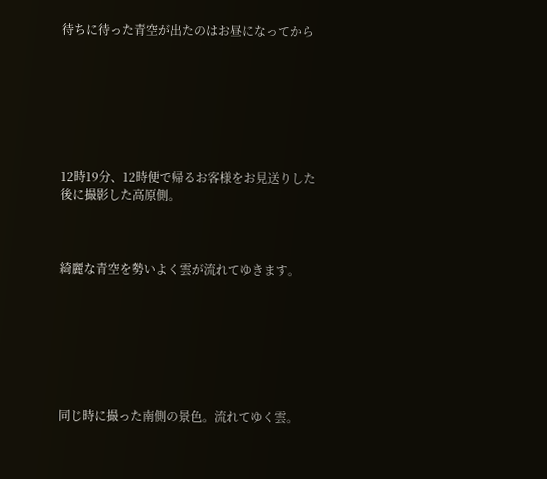待ちに待った青空が出たのはお昼になってから







12時19分、12時便で帰るお客様をお見送りした後に撮影した高原側。



綺麗な青空を勢いよく雲が流れてゆきます。







同じ時に撮った南側の景色。流れてゆく雲。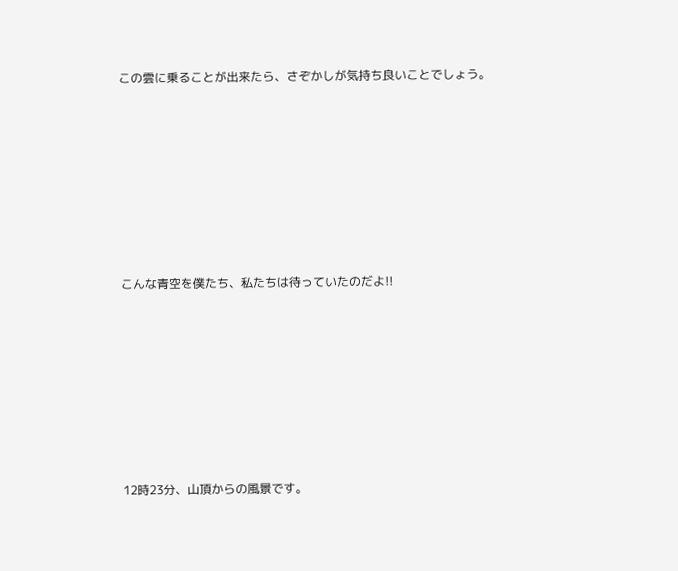この雲に乗ることが出来たら、さぞかしが気持ち良いことでしょう。







こんな青空を僕たち、私たちは待っていたのだよ!!







12時23分、山頂からの風景です。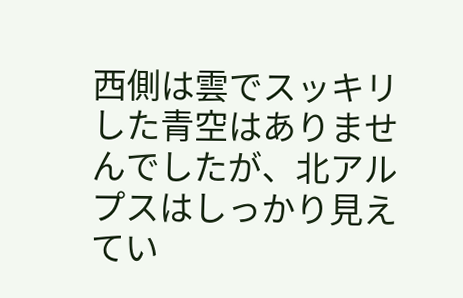西側は雲でスッキリした青空はありませんでしたが、北アルプスはしっかり見えてい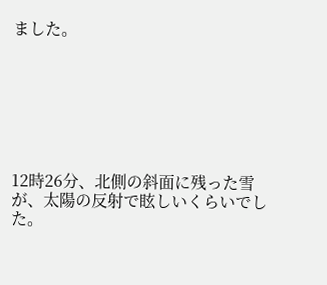ました。







12時26分、北側の斜面に残った雪が、太陽の反射で眩しいくらいでした。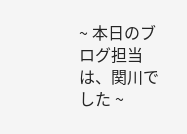~ 本日のブログ担当は、関川でした ~